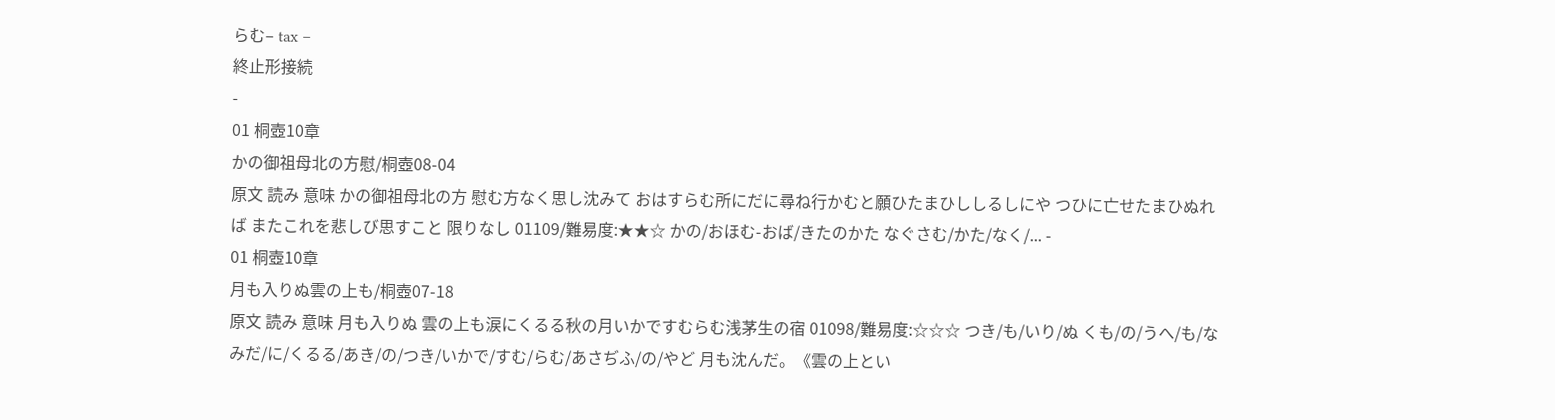らむ– tax –
終止形接続
-
01 桐壺10章
かの御祖母北の方慰/桐壺08-04
原文 読み 意味 かの御祖母北の方 慰む方なく思し沈みて おはすらむ所にだに尋ね行かむと願ひたまひししるしにや つひに亡せたまひぬれば またこれを悲しび思すこと 限りなし 01109/難易度:★★☆ かの/おほむ-おば/きたのかた なぐさむ/かた/なく/... -
01 桐壺10章
月も入りぬ雲の上も/桐壺07-18
原文 読み 意味 月も入りぬ 雲の上も涙にくるる秋の月いかですむらむ浅茅生の宿 01098/難易度:☆☆☆ つき/も/いり/ぬ くも/の/うへ/も/なみだ/に/くるる/あき/の/つき/いかで/すむ/らむ/あさぢふ/の/やど 月も沈んだ。《雲の上とい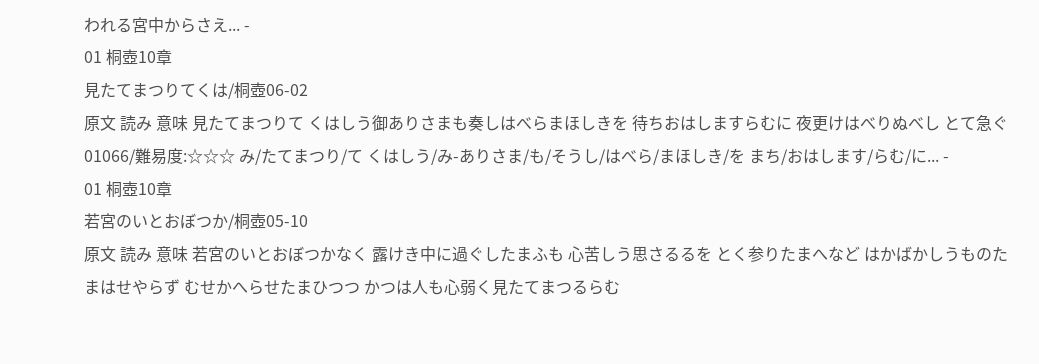われる宮中からさえ... -
01 桐壺10章
見たてまつりてくは/桐壺06-02
原文 読み 意味 見たてまつりて くはしう御ありさまも奏しはべらまほしきを 待ちおはしますらむに 夜更けはべりぬべし とて急ぐ 01066/難易度:☆☆☆ み/たてまつり/て くはしう/み-ありさま/も/そうし/はべら/まほしき/を まち/おはします/らむ/に... -
01 桐壺10章
若宮のいとおぼつか/桐壺05-10
原文 読み 意味 若宮のいとおぼつかなく 露けき中に過ぐしたまふも 心苦しう思さるるを とく参りたまへなど はかばかしうものたまはせやらず むせかへらせたまひつつ かつは人も心弱く見たてまつるらむ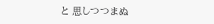と 思しつつまぬ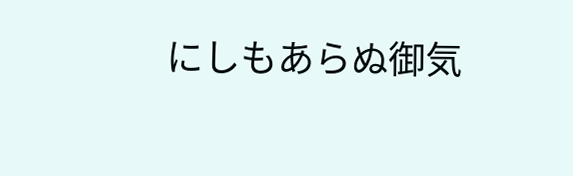にしもあらぬ御気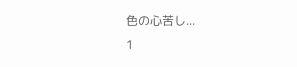色の心苦し...
1